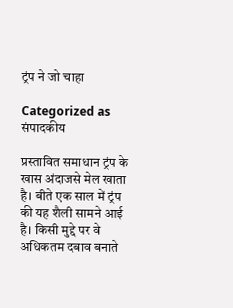ट्रंप ने जो चाहा

Categorized as संपादकीय

प्रस्तावित समाधान ट्रंप के खास अंदाजसे मेल खाता है। बीते एक साल में ट्रंप की यह शैली सामने आई है। किसी मुद्दे पर वे अधिकतम दबाव बनाते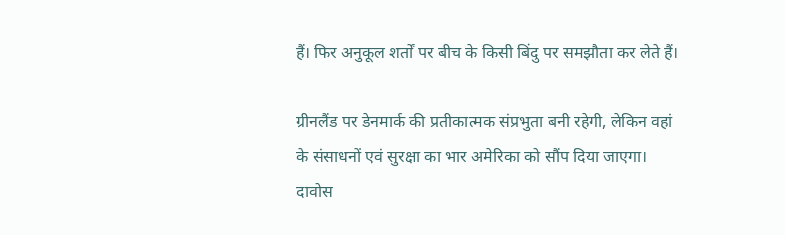हैं। फिर अनुकूल शर्तों पर बीच के किसी बिंदु पर समझौता कर लेते हैं।

ग्रीनलैंड पर डेनमार्क की प्रतीकात्मक संप्रभुता बनी रहेगी, लेकिन वहां के संसाधनों एवं सुरक्षा का भार अमेरिका को सौंप दिया जाएगा। दावोस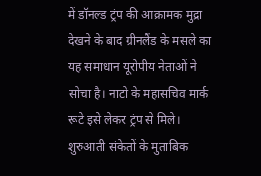में डॉनल्ड ट्रंप की आक्रामक मुद्रा देखने के बाद ग्रीनलैंड के मसले का यह समाधान यूरोपीय नेताओं ने सोचा है। नाटो के महासचिव मार्क रूटे इसे लेकर ट्रंप से मिले। शुरुआती संकेतों के मुताबिक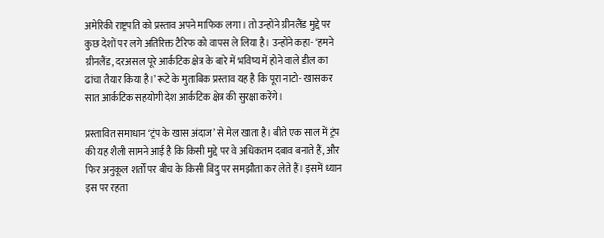अमेरिकी राष्ट्रपति को प्रस्ताव अपने माफिक लगा। तो उन्होंने ग्रीनलैंड मुद्दे पर कुछ देशों पर लगे अतिरिक्त टैरिफ को वापस ले लिया है। उन्होंने कहा- ‘हमने ग्रीनलैंड, दरअसल पूरे आर्कटिक क्षेत्र के बारे में भविष्य में होने वाले डील का ढांचा तैयार किया है।’ रूटे के मुताबिक प्रस्ताव यह है कि पूरा नाटो- खासकर सात आर्कटिक सहयोगी देश आर्कटिक क्षेत्र की सुरक्षा करेंगे।

प्रस्तावित समाधान ‘ट्रंप के खास अंदाज’ से मेल खाता है। बीते एक साल में ट्रंप की यह शैली सामने आई है कि किसी मुद्दे पर वे अधिकतम दबाव बनाते हैं, और फिर अनुकूल शर्तों पर बीच के किसी बिंदु पर समझौता कर लेते हैं। इसमें ध्यान इस पर रहता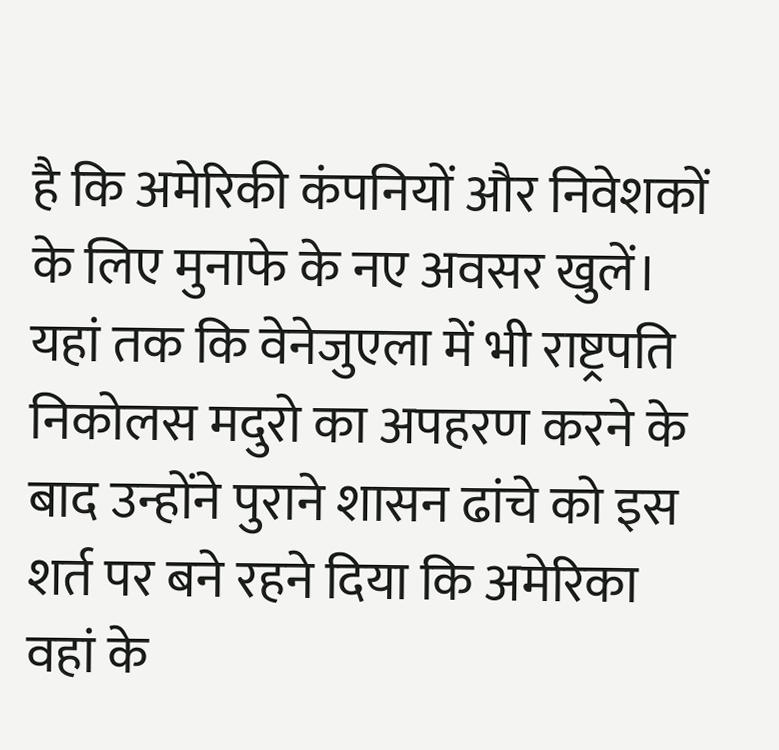है कि अमेरिकी कंपनियों और निवेशकों के लिए मुनाफे के नए अवसर खुलें। यहां तक कि वेनेजुएला में भी राष्ट्रपति निकोलस मदुरो का अपहरण करने के बाद उन्होंने पुराने शासन ढांचे को इस शर्त पर बने रहने दिया कि अमेरिका वहां के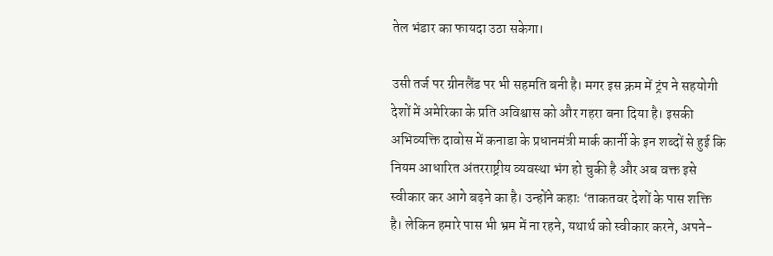तेल भंडार का फायदा उठा सकेगा।

उसी तर्ज पर ग्रीनलैंड पर भी सहमति बनी है। मगर इस क्रम में ट्रंप ने सहयोगी देशों में अमेरिका के प्रति अविश्वास को और गहरा बना दिया है। इसकी अभिव्यक्ति दावोस में कनाडा के प्रधानमंत्री मार्क कार्नी के इन शब्दों से हुई कि नियम आधारित अंतरराष्ट्रीय व्यवस्था भंग हो चुकी है और अब वक्त इसे स्वीकार कर आगे बढ़ने का है। उन्होंने कहाः ‘ताकतवर देशों के पास शक्ति है। लेकिन हमारे पास भी भ्रम में ना रहने, यथार्थ को स्वीकार करने, अपने-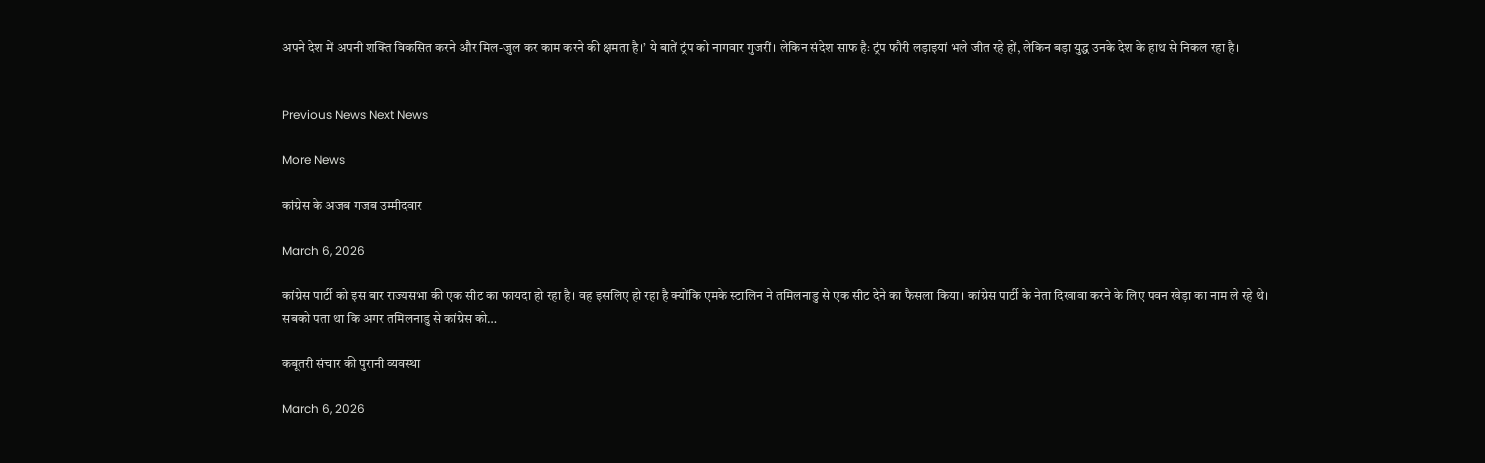अपने देश में अपनी शक्ति विकसित करने और मिल-जुल कर काम करने की क्षमता है।’ ये बातें ट्रंप को नागवार गुजरीं। लेकिन संदेश साफ हैः ट्रंप फौरी लड़ाइयां भले जीत रहे हों, लेकिन बड़ा युद्ध उनके देश के हाथ से निकल रहा है।


Previous News Next News

More News

कांग्रेस के अजब गजब उम्मीदवार

March 6, 2026

कांग्रेस पार्टी को इस बार राज्यसभा की एक सीट का फायदा हो रहा है। वह इसलिए हो रहा है क्योंकि एमके स्टालिन ने तमिलनाडु से एक सीट देने का फैसला किया। कांग्रेस पार्टी के नेता दिखावा करने के लिए पवन खेड़ा का नाम ले रहे थे। सबको पता था कि अगर तमिलनाडु से कांग्रेस को…

कबूतरी संचार की पुरानी व्यवस्था

March 6, 2026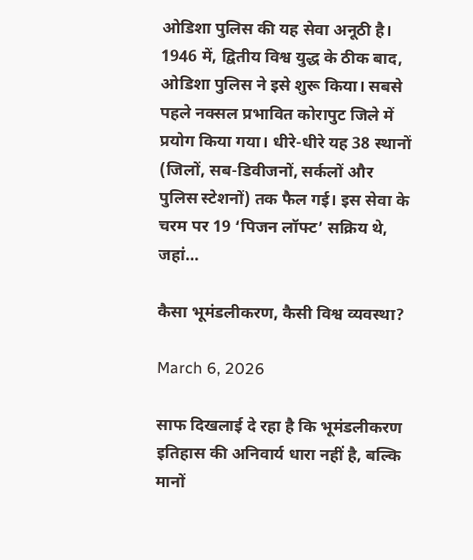ओडिशा पुलिस की यह सेवा अनूठी है। 1946 में, द्वितीय विश्व युद्ध के ठीक बाद, ओडिशा पुलिस ने इसे शुरू किया। सबसे पहले नक्सल प्रभावित कोरापुट जिले में प्रयोग किया गया। धीरे-धीरे यह 38 स्थानों (जिलों, सब-डिवीजनों, सर्कलों और पुलिस स्टेशनों) तक फैल गई। इस सेवा के चरम पर 19 ‘पिजन लॉफ्ट’ सक्रिय थे, जहां…

कैसा भूमंडलीकरण, कैसी विश्व व्यवस्था?

March 6, 2026

साफ दिखलाई दे रहा है कि भूमंडलीकरण इतिहास की अनिवार्य धारा नहीं है, बल्कि मानों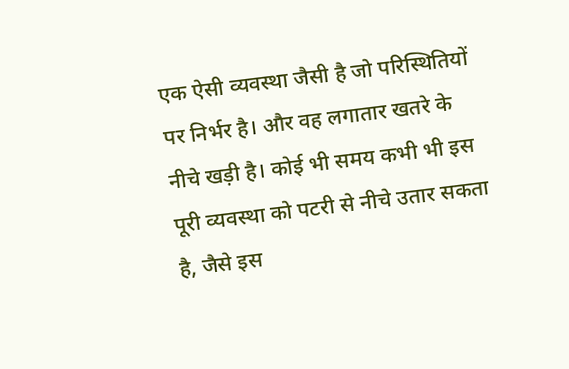एक ऐसी व्यवस्था जैसी है जो परिस्थितियों पर निर्भर है। और वह लगातार खतरे के नीचे खड़ी है। कोई भी समय कभी भी इस पूरी व्यवस्था को पटरी से नीचे उतार सकता है, जैसे इस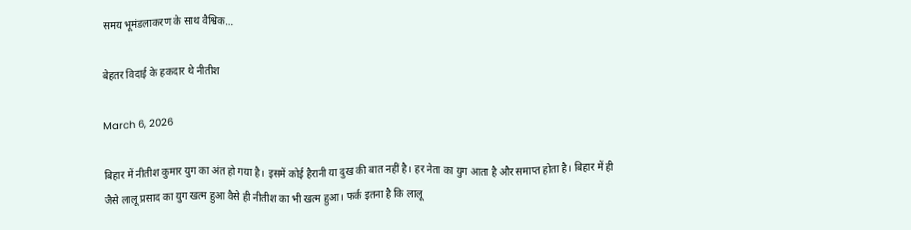समय भूमंडलाकरण के साथ वैश्विक…

बेहतर विदाई के हकदार थे नीतीश

March 6, 2026

बिहार में नीतीश कुमार युग का अंत हो गया है। इसमें कोई हैरानी या दुख की बात नहीं है। हर नेता का युग आता है और समाप्त होता है। बिहार में ही जैसे लालू प्रसाद का युग खत्म हुआ वैसे ही नीतीश का भी खत्म हुआ। फर्क इतना है कि लालू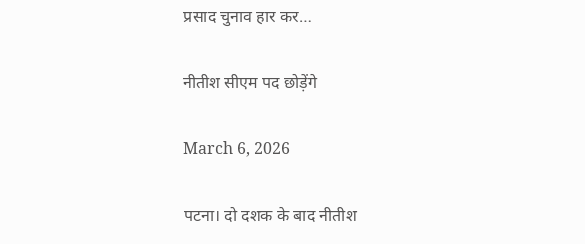प्रसाद चुनाव हार कर…

नीतीश सीएम पद छोड़ेंगे

March 6, 2026

पटना। दो दशक के बाद नीतीश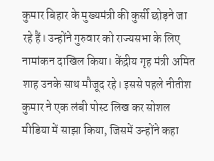कुमार बिहार के मुख्यमंत्री की कुर्सी छोड़ने जा रहे हैं। उन्होंने गुरुवार को राज्यसभा के लिए नामांकन दाखिल किया। केंद्रीय गृह मंत्री अमित शाह उनके साथ मौजूद रहे। इससे पहले नीतीश कुमार ने एक लंबी पोस्ट लिख कर सोशल मीडिया में साझा किया, जिसमें उन्होंने कहा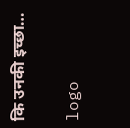कि उनकी इच्छा…

logo